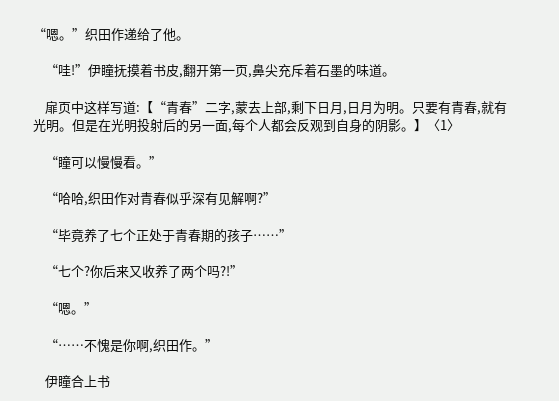“嗯。”织田作递给了他。

    “哇!”伊瞳抚摸着书皮,翻开第一页,鼻尖充斥着石墨的味道。

    扉页中这样写道:【“青春”二字,蒙去上部,剩下日月,日月为明。只要有青春,就有光明。但是在光明投射后的另一面,每个人都会反观到自身的阴影。】〈1〉

    “瞳可以慢慢看。”

    “哈哈,织田作对青春似乎深有见解啊?”

    “毕竟养了七个正处于青春期的孩子……”

    “七个?你后来又收养了两个吗?!”

    “嗯。”

    “……不愧是你啊,织田作。”

    伊瞳合上书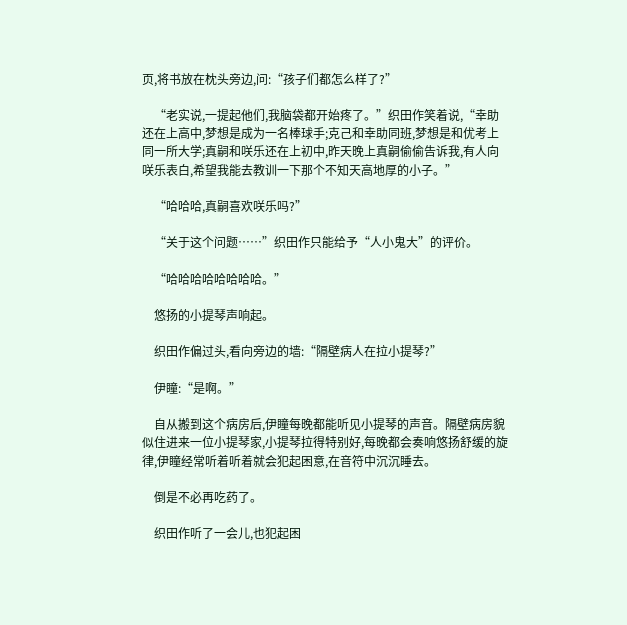页,将书放在枕头旁边,问:“孩子们都怎么样了?”

    “老实说,一提起他们,我脑袋都开始疼了。”织田作笑着说,“幸助还在上高中,梦想是成为一名棒球手;克己和幸助同班,梦想是和优考上同一所大学;真嗣和咲乐还在上初中,昨天晚上真嗣偷偷告诉我,有人向咲乐表白,希望我能去教训一下那个不知天高地厚的小子。”

    “哈哈哈,真嗣喜欢咲乐吗?”

    “关于这个问题……”织田作只能给予“人小鬼大”的评价。

    “哈哈哈哈哈哈哈哈。”

    悠扬的小提琴声响起。

    织田作偏过头,看向旁边的墙:“隔壁病人在拉小提琴?”

    伊瞳:“是啊。”

    自从搬到这个病房后,伊瞳每晚都能听见小提琴的声音。隔壁病房貌似住进来一位小提琴家,小提琴拉得特别好,每晚都会奏响悠扬舒缓的旋律,伊瞳经常听着听着就会犯起困意,在音符中沉沉睡去。

    倒是不必再吃药了。

    织田作听了一会儿,也犯起困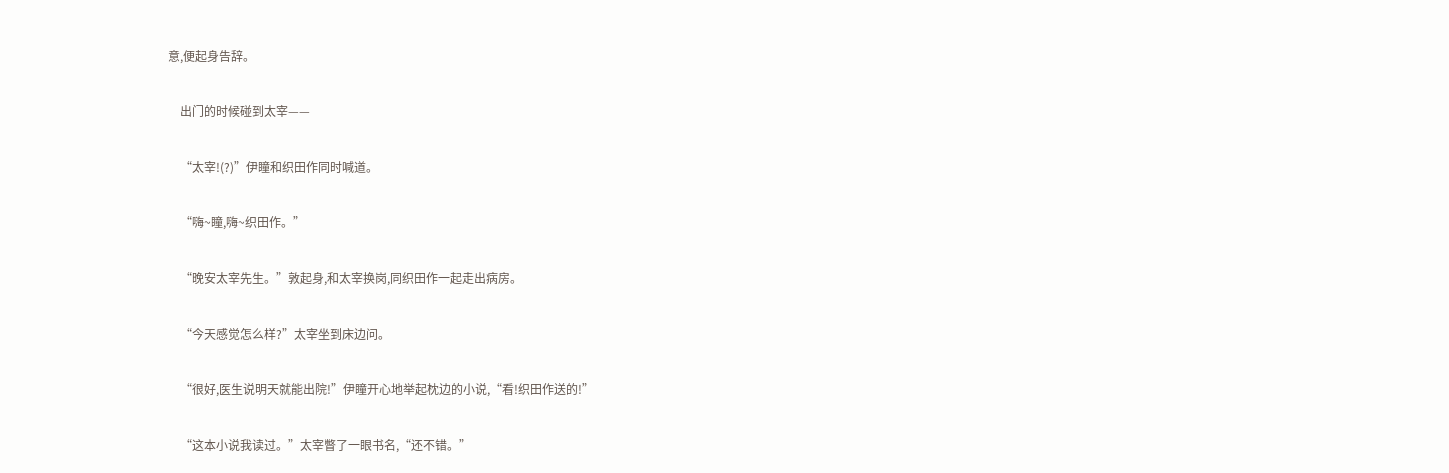意,便起身告辞。

    出门的时候碰到太宰——

    “太宰!(?)”伊瞳和织田作同时喊道。

    “嗨~瞳,嗨~织田作。”

    “晚安太宰先生。”敦起身,和太宰换岗,同织田作一起走出病房。

    “今天感觉怎么样?”太宰坐到床边问。

    “很好,医生说明天就能出院!”伊瞳开心地举起枕边的小说,“看!织田作送的!”

    “这本小说我读过。”太宰瞥了一眼书名,“还不错。”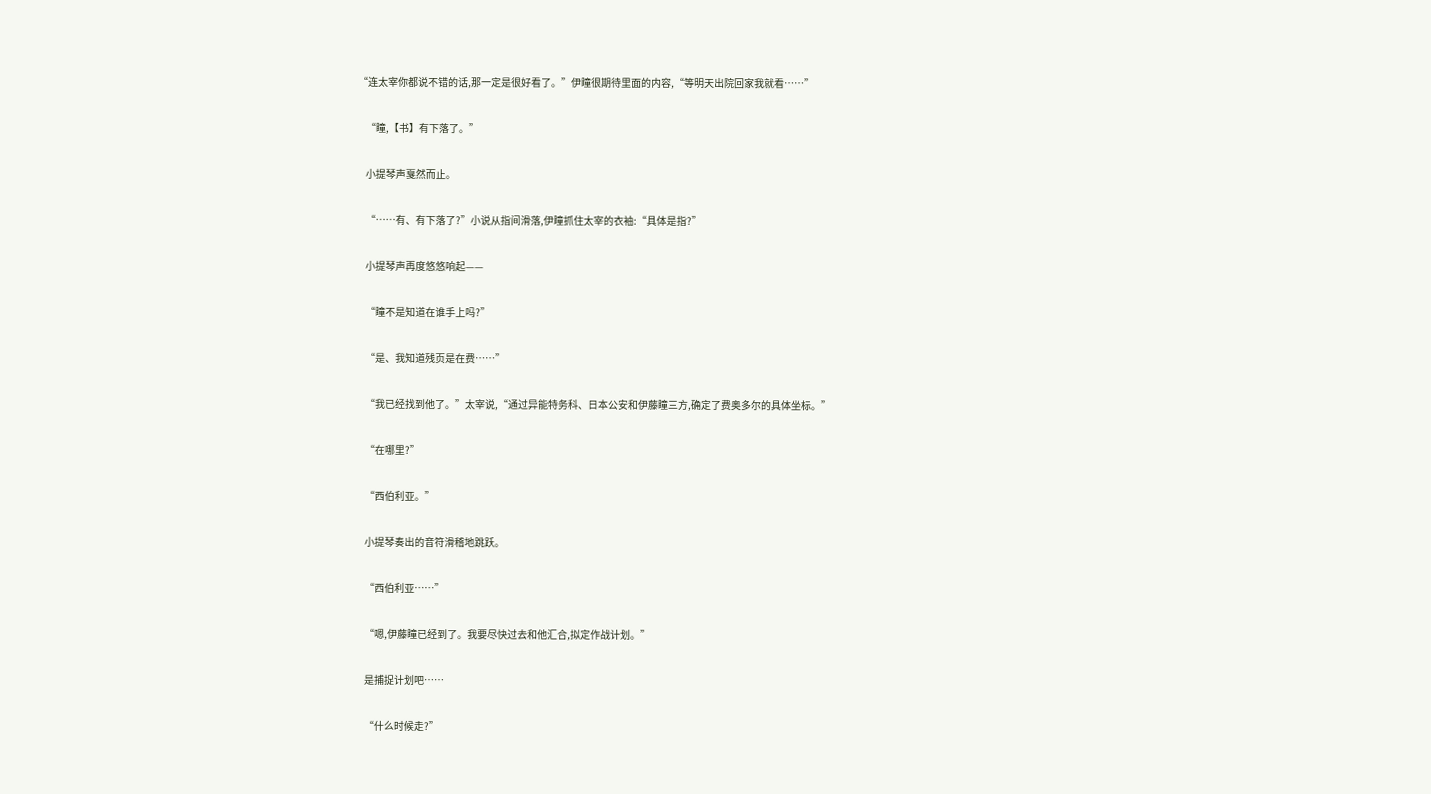“连太宰你都说不错的话,那一定是很好看了。”伊瞳很期待里面的内容,“等明天出院回家我就看……”

    “瞳,【书】有下落了。”

    小提琴声戛然而止。

    “……有、有下落了?”小说从指间滑落,伊瞳抓住太宰的衣袖:“具体是指?”

    小提琴声再度悠悠响起——

    “瞳不是知道在谁手上吗?”

    “是、我知道残页是在费……”

    “我已经找到他了。”太宰说,“通过异能特务科、日本公安和伊藤瞳三方,确定了费奥多尔的具体坐标。”

    “在哪里?”

    “西伯利亚。”

    小提琴奏出的音符滑稽地跳跃。

    “西伯利亚……”

    “嗯,伊藤瞳已经到了。我要尽快过去和他汇合,拟定作战计划。”

    是捕捉计划吧……

    “什么时候走?”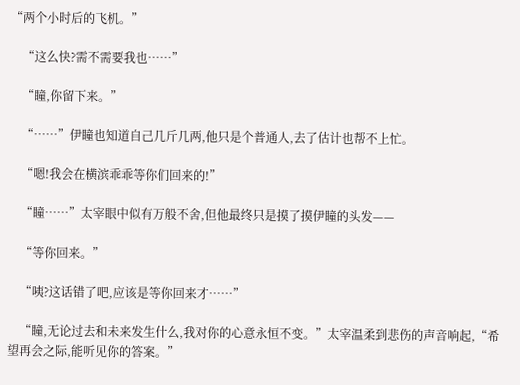“两个小时后的飞机。”

    “这么快?需不需要我也……”

    “瞳,你留下来。”

    “……”伊瞳也知道自己几斤几两,他只是个普通人,去了估计也帮不上忙。

    “嗯!我会在横滨乖乖等你们回来的!”

    “瞳……”太宰眼中似有万般不舍,但他最终只是摸了摸伊瞳的头发——

    “等你回来。”

    “咦?这话错了吧,应该是等你回来才……”

    “瞳,无论过去和未来发生什么,我对你的心意永恒不变。”太宰温柔到悲伤的声音响起,“希望再会之际,能听见你的答案。”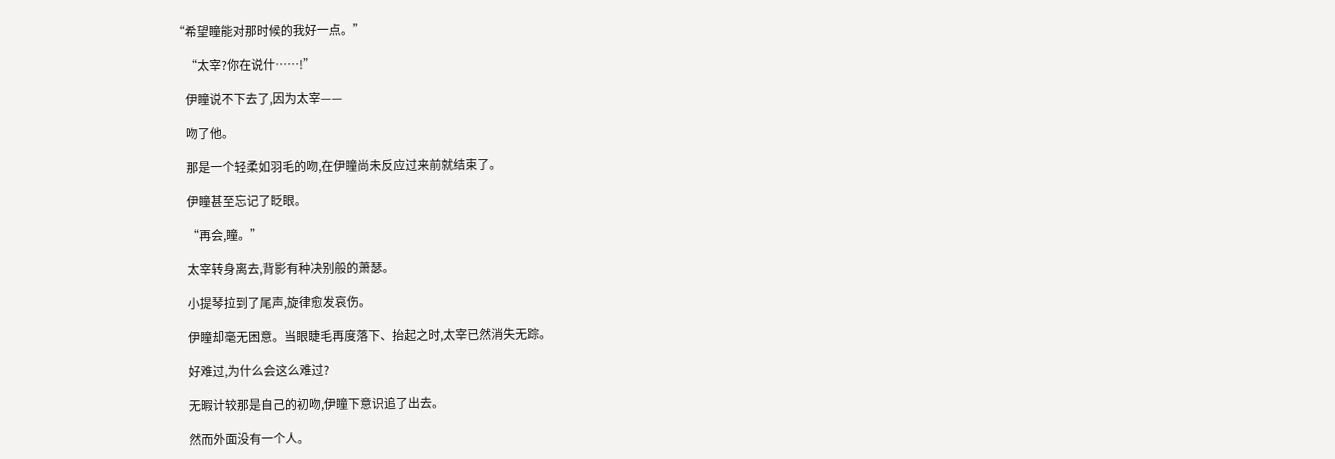“希望瞳能对那时候的我好一点。”

    “太宰?你在说什……!”

    伊瞳说不下去了,因为太宰——

    吻了他。

    那是一个轻柔如羽毛的吻,在伊瞳尚未反应过来前就结束了。

    伊瞳甚至忘记了眨眼。

    “再会,瞳。”

    太宰转身离去,背影有种决别般的萧瑟。

    小提琴拉到了尾声,旋律愈发哀伤。

    伊瞳却毫无困意。当眼睫毛再度落下、抬起之时,太宰已然消失无踪。

    好难过,为什么会这么难过?

    无暇计较那是自己的初吻,伊瞳下意识追了出去。

    然而外面没有一个人。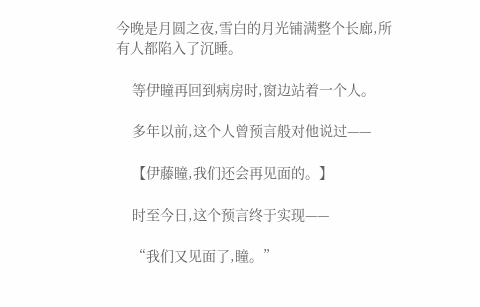今晚是月圆之夜,雪白的月光铺满整个长廊,所有人都陷入了沉睡。

    等伊瞳再回到病房时,窗边站着一个人。

    多年以前,这个人曾预言般对他说过——

    【伊藤瞳,我们还会再见面的。】

    时至今日,这个预言终于实现——

    “我们又见面了,瞳。”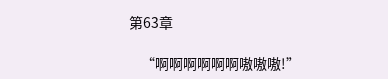第63章

    “啊啊啊啊啊啊嗷嗷嗷!”